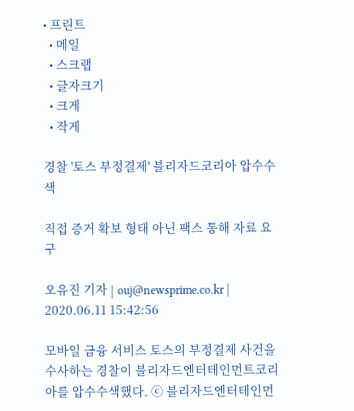• 프린트
  • 메일
  • 스크랩
  • 글자크기
  • 크게
  • 작게

경찰 '토스 부정결제' 블리자드코리아 압수수색

직접 증거 확보 형태 아닌 팩스 통해 자료 요구

오유진 기자 | ouj@newsprime.co.kr | 2020.06.11 15:42:56

모바일 금융 서비스 토스의 부정결제 사건을 수사하는 경찰이 블리자드엔터테인먼트코리아를 압수수색했다. ⓒ 블리자드엔터테인먼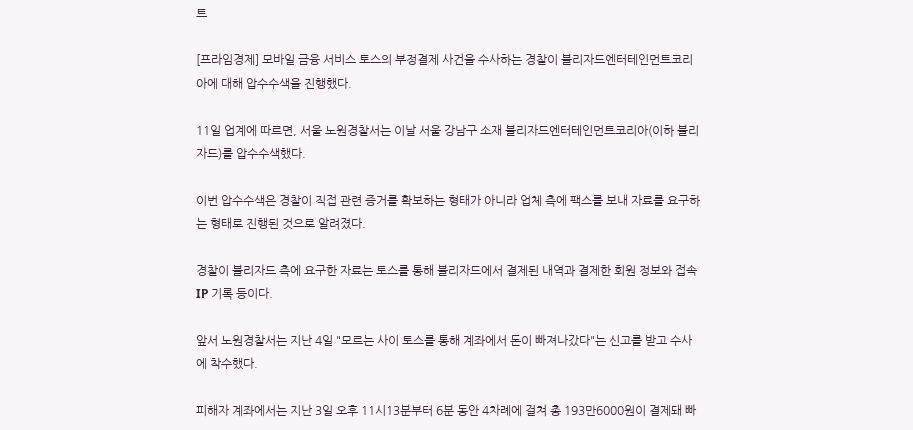트

[프라임경제] 모바일 금융 서비스 토스의 부정결제 사건을 수사하는 경찰이 블리자드엔터테인먼트코리아에 대해 압수수색을 진행했다.

11일 업계에 따르면, 서울 노원경찰서는 이날 서울 강남구 소재 블리자드엔터테인먼트코리아(이하 블리자드)를 압수수색했다.

이번 압수수색은 경찰이 직접 관련 증거를 확보하는 형태가 아니라 업체 측에 팩스를 보내 자료를 요구하는 형태로 진행된 것으로 알려졌다.

경찰이 블리자드 측에 요구한 자료는 토스를 통해 블리자드에서 결제된 내역과 결제한 회원 정보와 접속 IP 기록 등이다.

앞서 노원경찰서는 지난 4일 "모르는 사이 토스를 통해 계좌에서 돈이 빠져나갔다"는 신고를 받고 수사에 착수했다.

피해자 계좌에서는 지난 3일 오후 11시13분부터 6분 동안 4차례에 걸쳐 총 193만6000원이 결제돼 빠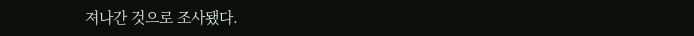져나간 것으로 조사됐다.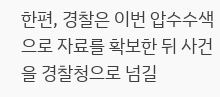한편, 경찰은 이번 압수수색으로 자료를 확보한 뒤 사건을 경찰청으로 넘길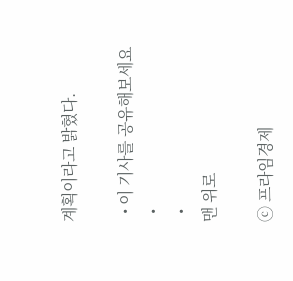계획이라고 밝혔다.

  • 이 기사를 공유해보세요
  •
  •
맨 위로

ⓒ 프라임경제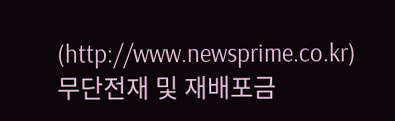(http://www.newsprime.co.kr) 무단전재 및 재배포금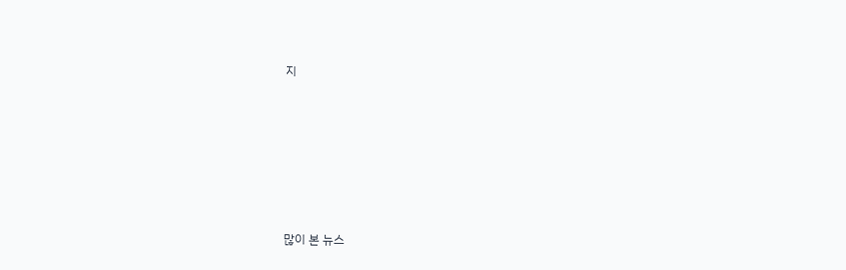지






많이 본 뉴스